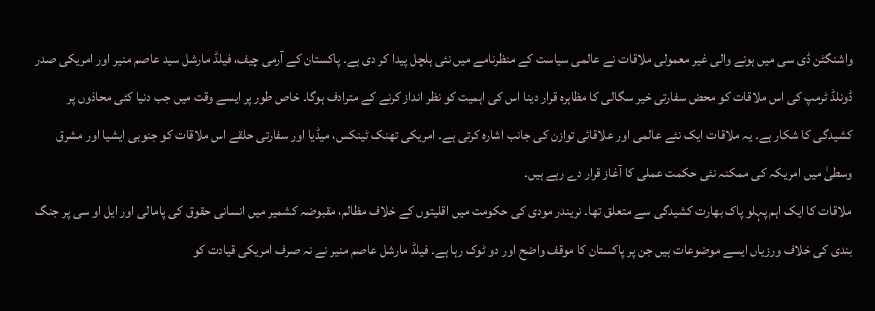واشنگٹن ڈی سی میں ہونے والی غیر معمولی ملاقات نے عالمی سیاست کے منظرنامے میں نئی ہلچل پیدا کر دی ہے۔ پاکستان کے آرمی چیف، فیلڈ مارشل سید عاصم منیر اور امریکی صدر ڈونلڈ ٹرمپ کی اس ملاقات کو محض سفارتی خیر سگالی کا مظاہرہ قرار دینا اس کی اہمیت کو نظر انداز کرنے کے مترادف ہوگا۔ خاص طور پر ایسے وقت میں جب دنیا کئی محاذوں پر کشیدگی کا شکار ہے۔ یہ ملاقات ایک نئے عالمی اور علاقائی توازن کی جانب اشارہ کرتی ہے۔ امریکی تھنک ٹینکس، میڈیا اور سفارتی حلقے اس ملاقات کو جنوبی ایشیا اور مشرق وسطیٰ میں امریکہ کی ممکنہ نئی حکمت عملی کا آغاز قرار دے رہے ہیں۔
ملاقات کا ایک اہم پہلو پاک بھارت کشیدگی سے متعلق تھا۔ نریندر مودی کی حکومت میں اقلیتوں کے خلاف مظالم، مقبوضہ کشمیر میں انسانی حقوق کی پامالی اور ایل او سی پر جنگ بندی کی خلاف ورزیاں ایسے موضوعات ہیں جن پر پاکستان کا موقف واضح اور دو ٹوک رہا ہے۔ فیلڈ مارشل عاصم منیر نے نہ صرف امریکی قیادت کو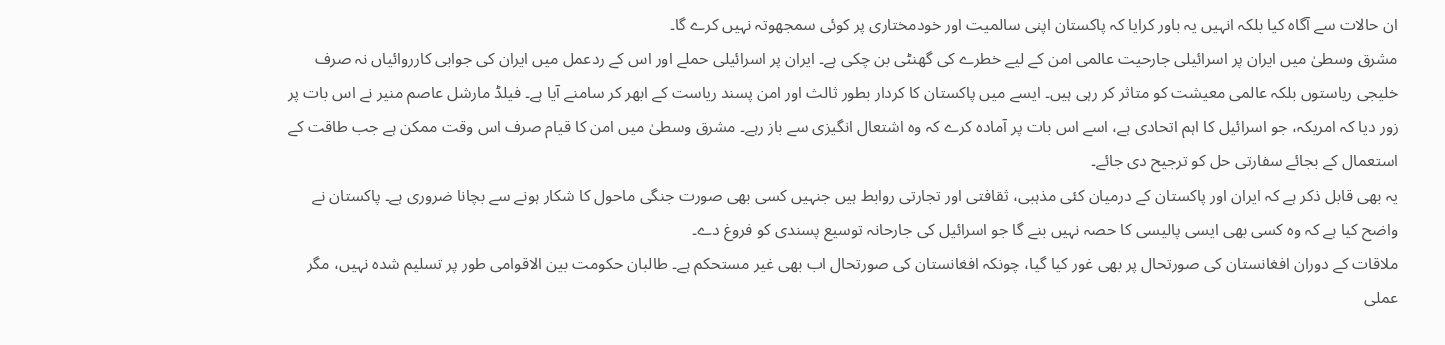ان حالات سے آگاہ کیا بلکہ انہیں یہ باور کرایا کہ پاکستان اپنی سالمیت اور خودمختاری پر کوئی سمجھوتہ نہیں کرے گا۔
مشرق وسطیٰ میں ایران پر اسرائیلی جارحیت عالمی امن کے لیے خطرے کی گھنٹی بن چکی ہے۔ ایران پر اسرائیلی حملے اور اس کے ردعمل میں ایران کی جوابی کارروائیاں نہ صرف خلیجی ریاستوں بلکہ عالمی معیشت کو متاثر کر رہی ہیں۔ ایسے میں پاکستان کا کردار بطور ثالث اور امن پسند ریاست کے ابھر کر سامنے آیا ہے۔ فیلڈ مارشل عاصم منیر نے اس بات پر زور دیا کہ امریکہ، جو اسرائیل کا اہم اتحادی ہے، اسے اس بات پر آمادہ کرے کہ وہ اشتعال انگیزی سے باز رہے۔ مشرق وسطیٰ میں امن کا قیام صرف اس وقت ممکن ہے جب طاقت کے استعمال کے بجائے سفارتی حل کو ترجیح دی جائے۔
یہ بھی قابل ذکر ہے کہ ایران اور پاکستان کے درمیان کئی مذہبی، ثقافتی اور تجارتی روابط ہیں جنہیں کسی بھی صورت جنگی ماحول کا شکار ہونے سے بچانا ضروری ہے۔ پاکستان نے واضح کیا ہے کہ وہ کسی بھی ایسی پالیسی کا حصہ نہیں بنے گا جو اسرائیل کی جارحانہ توسیع پسندی کو فروغ دے۔
ملاقات کے دوران افغانستان کی صورتحال پر بھی غور کیا گیا، چونکہ افغانستان کی صورتحال اب بھی غیر مستحکم ہے۔ طالبان حکومت بین الاقوامی طور پر تسلیم شدہ نہیں، مگر عملی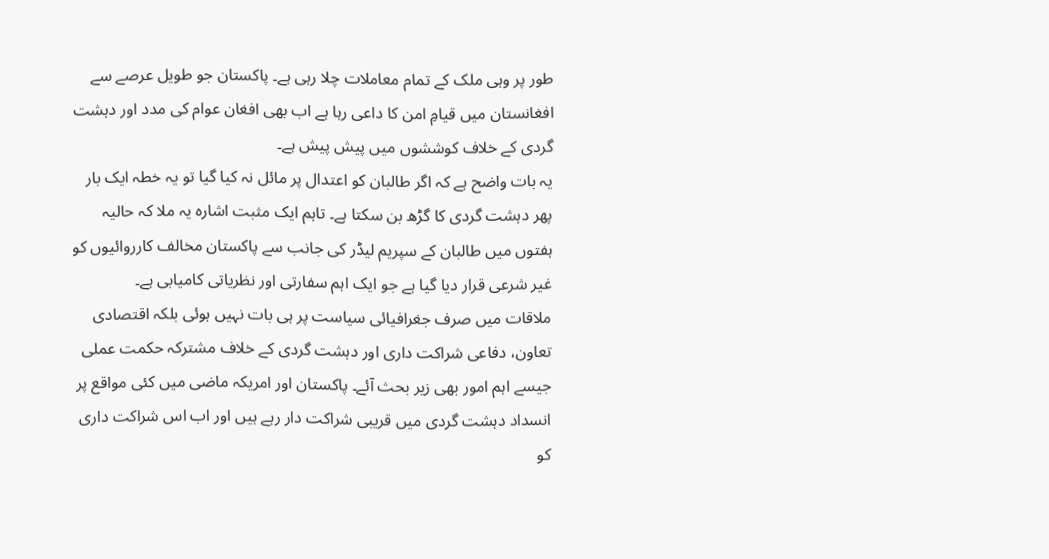طور پر وہی ملک کے تمام معاملات چلا رہی ہے۔ پاکستان جو طویل عرصے سے افغانستان میں قیامِ امن کا داعی رہا ہے اب بھی افغان عوام کی مدد اور دہشت گردی کے خلاف کوششوں میں پیش پیش ہے۔
یہ بات واضح ہے کہ اگر طالبان کو اعتدال پر مائل نہ کیا گیا تو یہ خطہ ایک بار پھر دہشت گردی کا گڑھ بن سکتا ہے۔ تاہم ایک مثبت اشارہ یہ ملا کہ حالیہ ہفتوں میں طالبان کے سپریم لیڈر کی جانب سے پاکستان مخالف کارروائیوں کو غیر شرعی قرار دیا گیا ہے جو ایک اہم سفارتی اور نظریاتی کامیابی ہے۔
ملاقات میں صرف جغرافیائی سیاست پر ہی بات نہیں ہوئی بلکہ اقتصادی تعاون، دفاعی شراکت داری اور دہشت گردی کے خلاف مشترکہ حکمت عملی جیسے اہم امور بھی زیر بحث آئے۔ پاکستان اور امریکہ ماضی میں کئی مواقع پر انسداد دہشت گردی میں قریبی شراکت دار رہے ہیں اور اب اس شراکت داری کو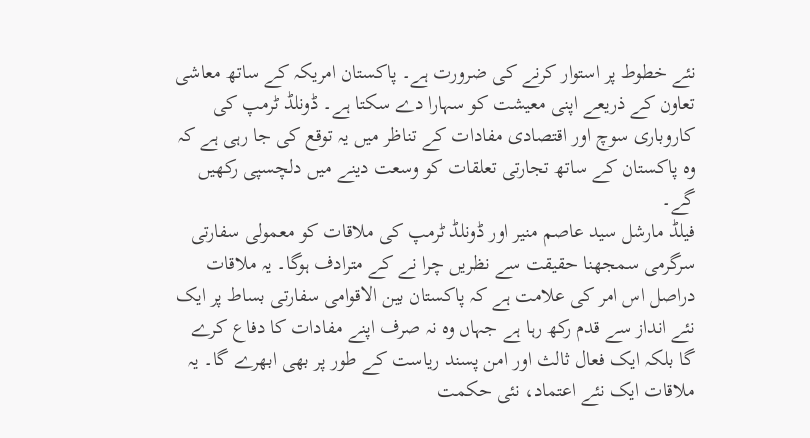نئے خطوط پر استوار کرنے کی ضرورت ہے۔ پاکستان امریکہ کے ساتھ معاشی تعاون کے ذریعے اپنی معیشت کو سہارا دے سکتا ہے۔ ڈونلڈ ٹرمپ کی کاروباری سوچ اور اقتصادی مفادات کے تناظر میں یہ توقع کی جا رہی ہے کہ وہ پاکستان کے ساتھ تجارتی تعلقات کو وسعت دینے میں دلچسپی رکھیں گے۔
فیلڈ مارشل سید عاصم منیر اور ڈونلڈ ٹرمپ کی ملاقات کو معمولی سفارتی سرگرمی سمجھنا حقیقت سے نظریں چرا نے کے مترادف ہوگا۔ یہ ملاقات دراصل اس امر کی علامت ہے کہ پاکستان بین الاقوامی سفارتی بساط پر ایک نئے انداز سے قدم رکھ رہا ہے جہاں وہ نہ صرف اپنے مفادات کا دفاع کرے گا بلکہ ایک فعال ثالث اور امن پسند ریاست کے طور پر بھی ابھرے گا۔ یہ ملاقات ایک نئے اعتماد، نئی حکمت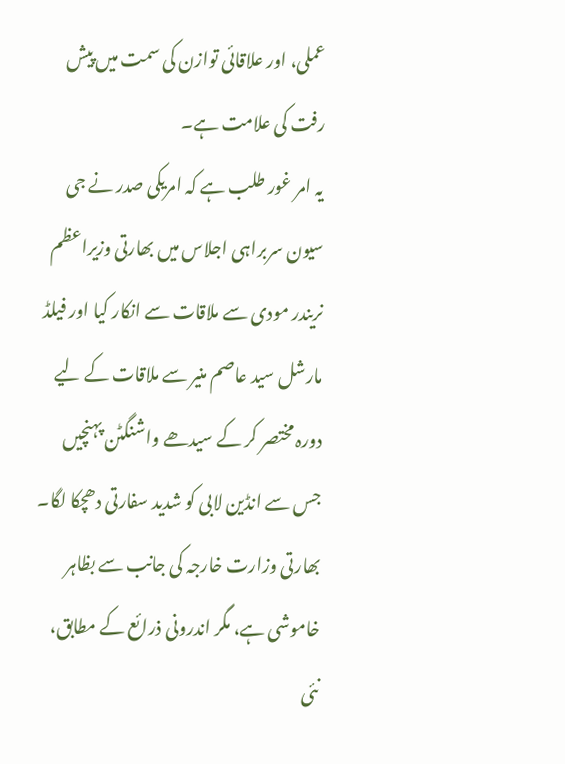عملی، اور علاقائی توازن کی سمت میں پیش رفت کی علامت ہے۔
یہ امر غور طلب ہے کہ امریکی صدر نے جی سیون سربراہی اجلاس میں بھارتی وزیراعظم نریندر مودی سے ملاقات سے انکار کیا اور فیلڈ مارشل سید عاصم منیر سے ملاقات کے لیے
دورہ مختصر کر کے سیدھے واشنگٹن پہنچیں جس سے انڈین لابی کو شدید سفارتی دھچکا لگا۔ بھارتی وزارت خارجہ کی جانب سے بظاہر خاموشی ہے، مگر اندرونی ذرائع کے مطابق، نئی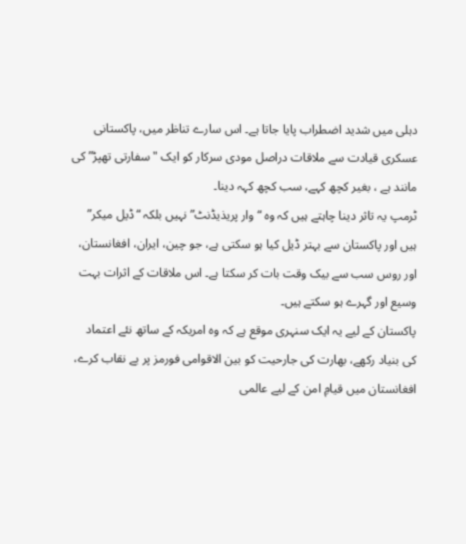دہلی میں شدید اضطراب پایا جاتا ہے۔ اس سارے تناظر میں، پاکستانی عسکری قیادت سے ملاقات دراصل مودی سرکار کو ایک "سفارتی تھپڑ” کی مانند ہے ، بغیر کچھ کہے، سب کچھ کہہ دینا۔
ٹرمپ یہ تاثر دینا چاہتے ہیں کہ وہ “وار پریذیڈنٹ” نہیں بلکہ “ڈیل میکر” ہیں اور پاکستان سے بہتر ڈیل کیا ہو سکتی ہے، جو چین، ایران، افغانستان، اور روس سب سے بیک وقت بات کر سکتا ہے۔ اس ملاقات کے اثرات بہت وسیع اور گہرے ہو سکتے ہیں۔
پاکستان کے لیے یہ ایک سنہری موقع ہے کہ وہ امریکہ کے ساتھ نئے اعتماد کی بنیاد رکھے، بھارت کی جارحیت کو بین الاقوامی فورمز پر بے نقاب کرے، افغانستان میں قیامِ امن کے لیے عالمی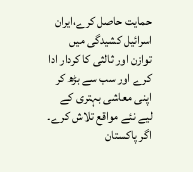حمایت حاصل کرے،ایران اسرائیل کشیدگی میں توازن اور ثالثی کا کردار ادا کرے اور سب سے بڑھ کر اپنی معاشی بہتری کے لیے نئے مواقع تلاش کرے۔ اگر پاکستان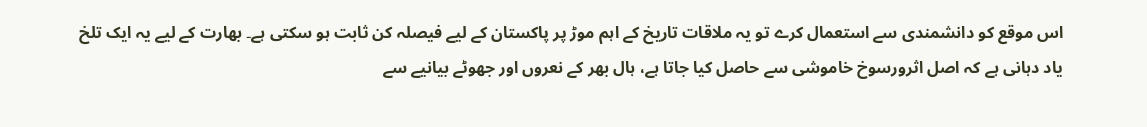اس موقع کو دانشمندی سے استعمال کرے تو یہ ملاقات تاریخ کے اہم موڑ پر پاکستان کے لیے فیصلہ کن ثابت ہو سکتی ہے۔ بھارت کے لیے یہ ایک تلخ یاد دہانی ہے کہ اصل اثرورسوخ خاموشی سے حاصل کیا جاتا ہے، ہال بھر کے نعروں اور جھوٹے بیانیے سے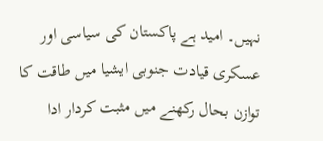نہیں۔ امید ہے پاکستان کی سیاسی اور عسکری قیادت جنوبی ایشیا میں طاقت کا توازن بحال رکھنے میں مثبت کردار ادا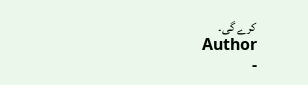کرے گی۔
Author
-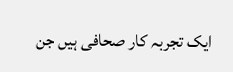ایک تجربہ کار صحافی ہیں جن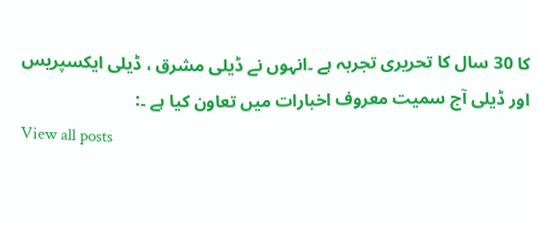کا 30 سال کا تحریری تجربہ ہے ۔انہوں نے ڈیلی مشرق ، ڈیلی ایکسپریس اور ڈیلی آج سمیت معروف اخبارات میں تعاون کیا ہے ۔:
View all posts